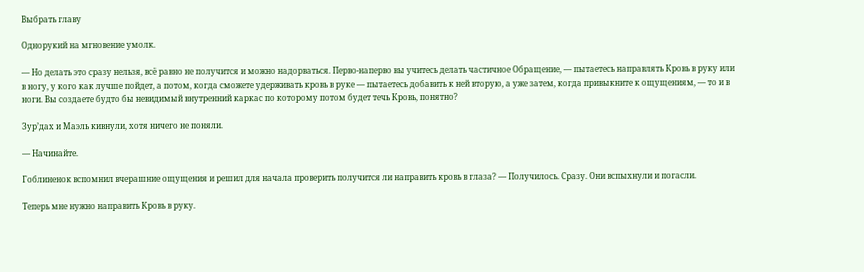Выбрать главу

Однорукий на мгновение умолк.

— Но делать это сразу нельзя, всё равно не получится и можно надорваться. Перво-наперво вы учитесь делать частичное Обращение, — пытаетесь направлять Кровь в руку или в ногу, у кого как лучше пойдет, а потом, когда сможете удерживать кровь в руке — пытаетесь добавить к ней вторую, а уже затем, когда привыкните к ощущениям, — то и в ноги. Вы создаете будто бы невидимый внутренний каркас по которому потом будет течь Кровь, понятно?

Зур’дах и Маэль кивнули, хотя ничего не поняли.

— Начинайте.

Гоблиненок вспомнил вчерашние ощущения и решил для начала проверить получится ли направить кровь в глаза? — Получилось. Сразу. Они вспыхнули и погасли.

Теперь мне нужно направить Кровь в руку.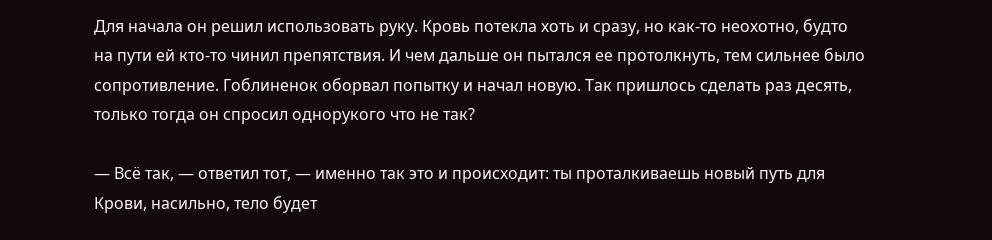Для начала он решил использовать руку. Кровь потекла хоть и сразу, но как-то неохотно, будто на пути ей кто-то чинил препятствия. И чем дальше он пытался ее протолкнуть, тем сильнее было сопротивление. Гоблиненок оборвал попытку и начал новую. Так пришлось сделать раз десять, только тогда он спросил однорукого что не так?

— Всё так, — ответил тот, — именно так это и происходит: ты проталкиваешь новый путь для Крови, насильно, тело будет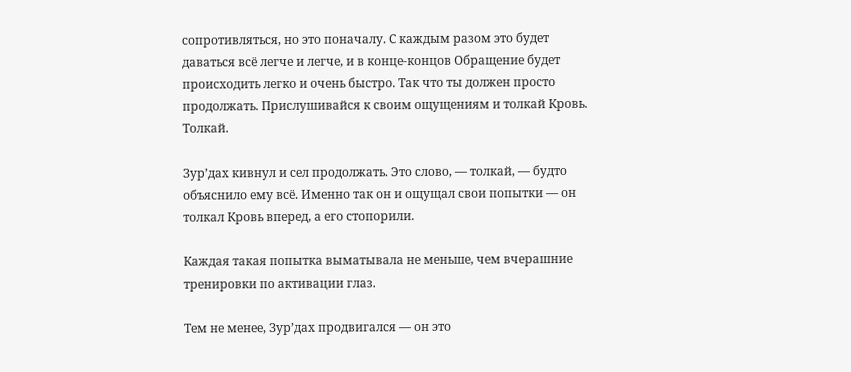сопротивляться, но это поначалу. С каждым разом это будет даваться всё легче и легче, и в конце-концов Обращение будет происходить легко и очень быстро. Так что ты должен просто продолжать. Прислушивайся к своим ощущениям и толкай Кровь. Толкай.

Зур’дах кивнул и сел продолжать. Это слово, — толкай, — будто объяснило ему всё. Именно так он и ощущал свои попытки — он толкал Кровь вперед, а его стопорили.

Каждая такая попытка выматывала не меньше, чем вчерашние тренировки по активации глаз.

Тем не менее, Зур’дах продвигался — он это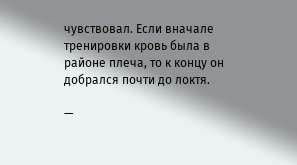чувствовал. Если вначале тренировки кровь была в районе плеча, то к концу он добрался почти до локтя.

—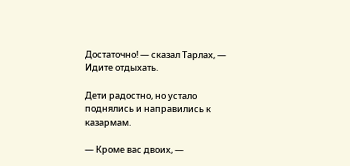Достаточно! — сказал Тарлах, — Идите отдыхать.

Дети радостно, но устало поднялись и направились к казармам.

— Кроме вас двоих, —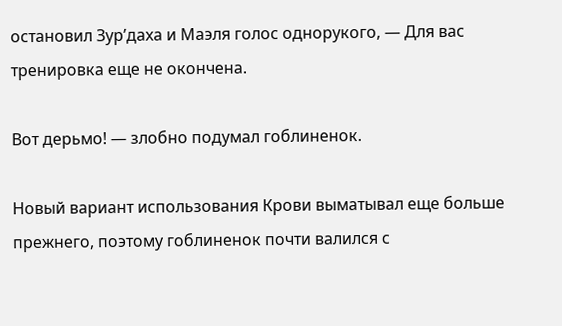остановил Зур’даха и Маэля голос однорукого, — Для вас тренировка еще не окончена.

Вот дерьмо! — злобно подумал гоблиненок.

Новый вариант использования Крови выматывал еще больше прежнего, поэтому гоблиненок почти валился с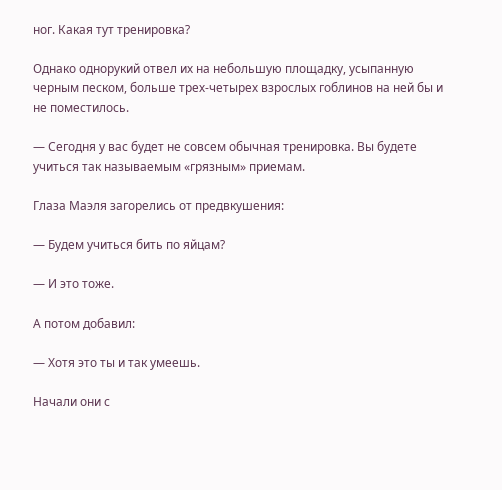ног. Какая тут тренировка?

Однако однорукий отвел их на небольшую площадку, усыпанную черным песком, больше трех-четырех взрослых гоблинов на ней бы и не поместилось.

— Сегодня у вас будет не совсем обычная тренировка. Вы будете учиться так называемым «грязным» приемам.

Глаза Маэля загорелись от предвкушения:

— Будем учиться бить по яйцам?

— И это тоже.

А потом добавил:

— Хотя это ты и так умеешь.

Начали они с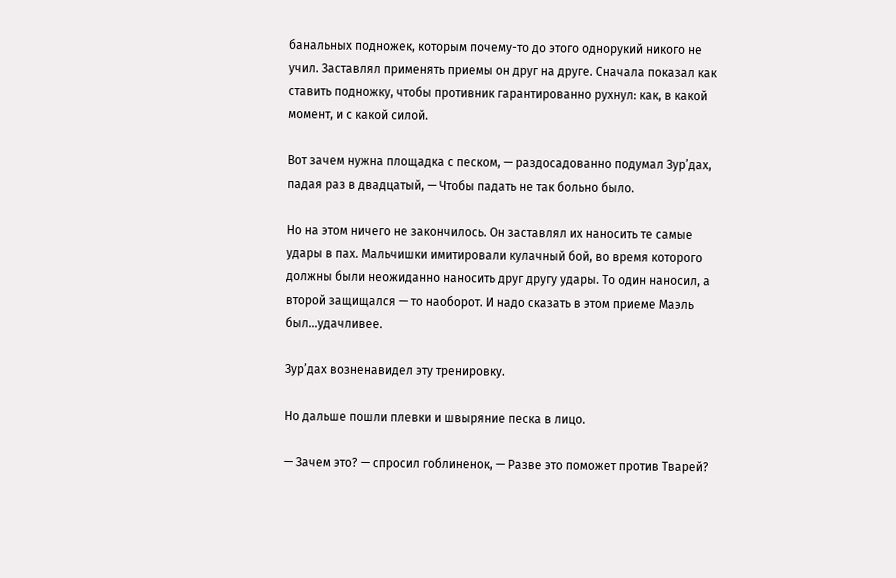банальных подножек, которым почему-то до этого однорукий никого не учил. Заставлял применять приемы он друг на друге. Сначала показал как ставить подножку, чтобы противник гарантированно рухнул: как, в какой момент, и с какой силой.

Вот зачем нужна площадка с песком, — раздосадованно подумал Зур’дах, падая раз в двадцатый, — Чтобы падать не так больно было.

Но на этом ничего не закончилось. Он заставлял их наносить те самые удары в пах. Мальчишки имитировали кулачный бой, во время которого должны были неожиданно наносить друг другу удары. То один наносил, а второй защищался — то наоборот. И надо сказать в этом приеме Маэль был…удачливее.

Зур’дах возненавидел эту тренировку.

Но дальше пошли плевки и швыряние песка в лицо.

— Зачем это? — спросил гоблиненок, — Разве это поможет против Тварей?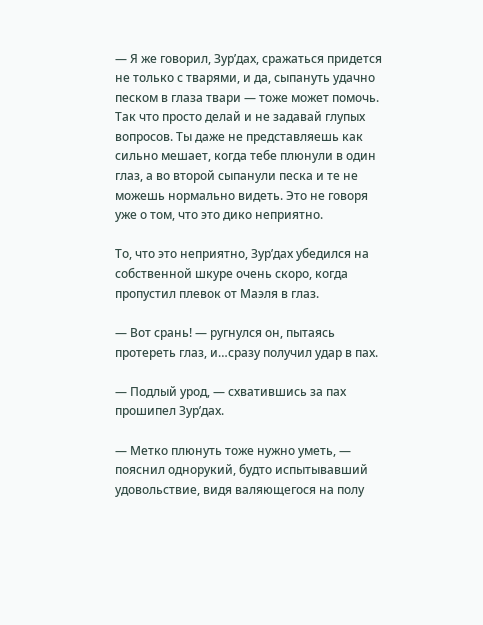— Я же говорил, Зур’дах, сражаться придется не только с тварями, и да, сыпануть удачно песком в глаза твари — тоже может помочь. Так что просто делай и не задавай глупых вопросов. Ты даже не представляешь как сильно мешает, когда тебе плюнули в один глаз, а во второй сыпанули песка и те не можешь нормально видеть. Это не говоря уже о том, что это дико неприятно.

То, что это неприятно, Зур’дах убедился на собственной шкуре очень скоро, когда пропустил плевок от Маэля в глаз.

— Вот срань! — ругнулся он, пытаясь протереть глаз, и…сразу получил удар в пах.

— Подлый урод, — схватившись за пах прошипел Зур’дах.

— Метко плюнуть тоже нужно уметь, — пояснил однорукий, будто испытывавший удовольствие, видя валяющегося на полу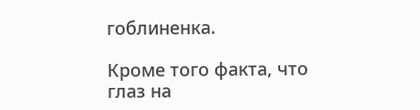гоблиненка.

Кроме того факта, что глаз на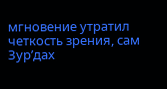мгновение утратил четкость зрения, сам Зур’дах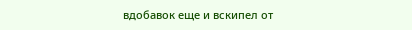вдобавок еще и вскипел от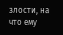злости, на что ему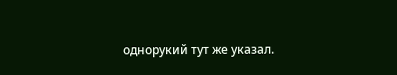однорукий тут же указал.